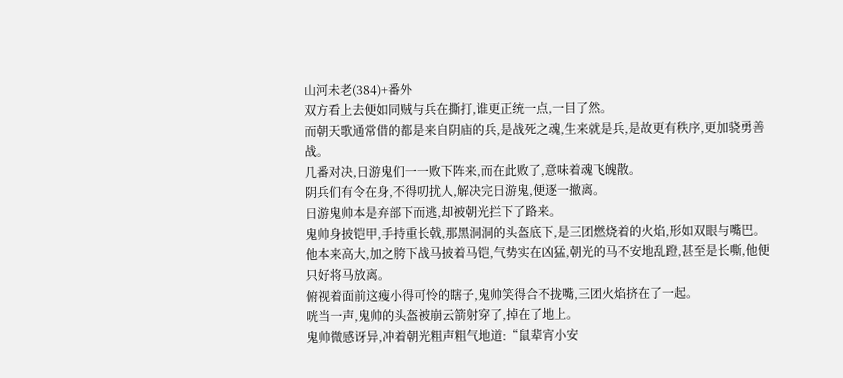山河未老(384)+番外
双方看上去便如同贼与兵在撕打,谁更正统一点,一目了然。
而朝天歌通常借的都是来自阴庙的兵,是战死之魂,生来就是兵,是故更有秩序,更加骁勇善战。
几番对决,日游鬼们一一败下阵来,而在此败了,意味着魂飞魄散。
阴兵们有令在身,不得叨扰人,解决完日游鬼,便逐一撤离。
日游鬼帅本是弃部下而逃,却被朝光拦下了路来。
鬼帅身披铠甲,手持重长戟,那黑洞洞的头盔底下,是三团燃烧着的火焰,形如双眼与嘴巴。他本来高大,加之胯下战马披着马铠,气势实在凶猛,朝光的马不安地乱蹬,甚至是长嘶,他便只好将马放离。
俯视着面前这瘦小得可怜的瞎子,鬼帅笑得合不拢嘴,三团火焰挤在了一起。
咣当一声,鬼帅的头盔被崩云箭射穿了,掉在了地上。
鬼帅微感讶异,冲着朝光粗声粗气地道:“鼠辈宵小安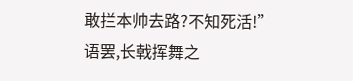敢拦本帅去路?不知死活!”
语罢,长戟挥舞之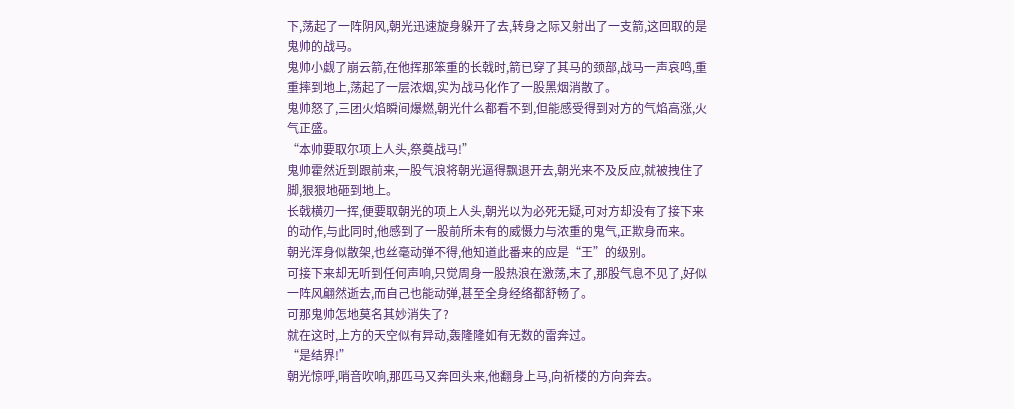下,荡起了一阵阴风,朝光迅速旋身躲开了去,转身之际又射出了一支箭,这回取的是鬼帅的战马。
鬼帅小觑了崩云箭,在他挥那笨重的长戟时,箭已穿了其马的颈部,战马一声哀鸣,重重摔到地上,荡起了一层浓烟,实为战马化作了一股黑烟消散了。
鬼帅怒了,三团火焰瞬间爆燃,朝光什么都看不到,但能感受得到对方的气焰高涨,火气正盛。
“本帅要取尔项上人头,祭奠战马!”
鬼帅霍然近到跟前来,一股气浪将朝光逼得飘退开去,朝光来不及反应,就被拽住了脚,狠狠地砸到地上。
长戟横刃一挥,便要取朝光的项上人头,朝光以为必死无疑,可对方却没有了接下来的动作,与此同时,他感到了一股前所未有的威慑力与浓重的鬼气,正欺身而来。
朝光浑身似散架,也丝毫动弹不得,他知道此番来的应是“王”的级别。
可接下来却无听到任何声响,只觉周身一股热浪在激荡,末了,那股气息不见了,好似一阵风翩然逝去,而自己也能动弹,甚至全身经络都舒畅了。
可那鬼帅怎地莫名其妙消失了?
就在这时,上方的天空似有异动,轰隆隆如有无数的雷奔过。
“是结界!”
朝光惊呼,哨音吹响,那匹马又奔回头来,他翻身上马,向祈楼的方向奔去。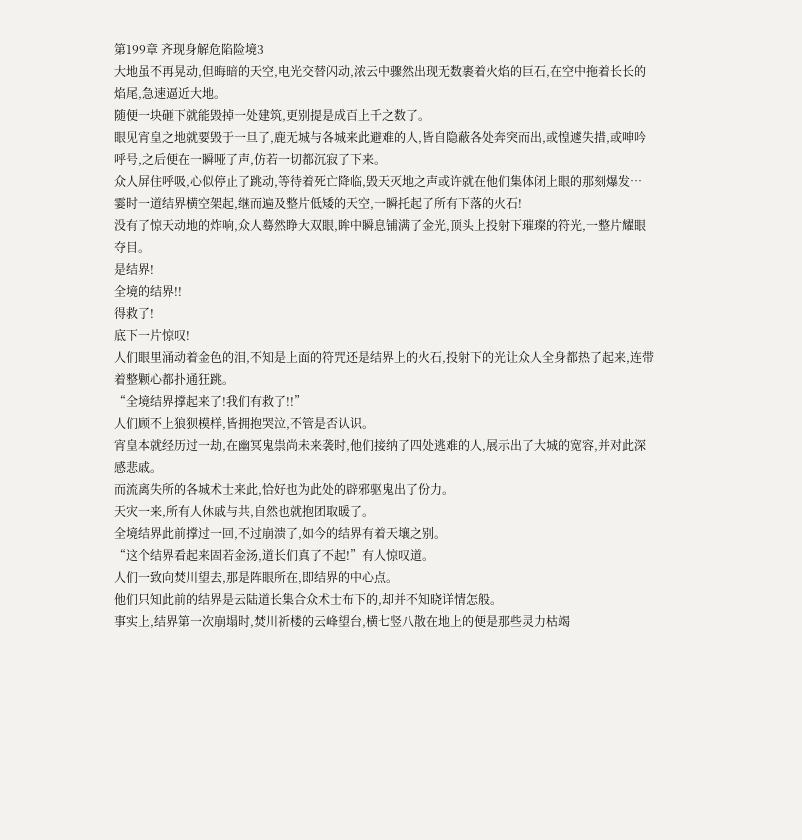第199章 齐现身解危陷险境3
大地虽不再晃动,但晦暗的天空,电光交替闪动,浓云中骤然出现无数裹着火焰的巨石,在空中拖着长长的焰尾,急速逼近大地。
随便一块砸下就能毁掉一处建筑,更别提是成百上千之数了。
眼见宵皇之地就要毁于一旦了,鹿无城与各城来此避难的人,皆自隐蔽各处奔突而出,或惶遽失措,或呻吟呼号,之后便在一瞬哑了声,仿若一切都沉寂了下来。
众人屏住呼吸,心似停止了跳动,等待着死亡降临,毁天灭地之声或许就在他们集体闭上眼的那刻爆发…
霎时一道结界横空架起,继而遍及整片低矮的天空,一瞬托起了所有下落的火石!
没有了惊天动地的炸响,众人蓦然睁大双眼,眸中瞬息铺满了金光,顶头上投射下璀璨的符光,一整片耀眼夺目。
是结界!
全境的结界!!
得救了!
底下一片惊叹!
人们眼里涌动着金色的泪,不知是上面的符咒还是结界上的火石,投射下的光让众人全身都热了起来,连带着整颗心都扑通狂跳。
“全境结界撑起来了!我们有救了!!”
人们顾不上狼狈模样,皆拥抱哭泣,不管是否认识。
宵皇本就经历过一劫,在幽冥鬼祟尚未来袭时,他们接纳了四处逃难的人,展示出了大城的宽容,并对此深感悲戚。
而流离失所的各城术士来此,恰好也为此处的辟邪驱鬼出了份力。
天灾一来,所有人休戚与共,自然也就抱团取暖了。
全境结界此前撑过一回,不过崩溃了,如今的结界有着天壤之别。
“这个结界看起来固若金汤,道长们真了不起!”有人惊叹道。
人们一致向焚川望去,那是阵眼所在,即结界的中心点。
他们只知此前的结界是云陆道长集合众术士布下的,却并不知晓详情怎般。
事实上,结界第一次崩塌时,焚川祈楼的云峰望台,横七竖八散在地上的便是那些灵力枯竭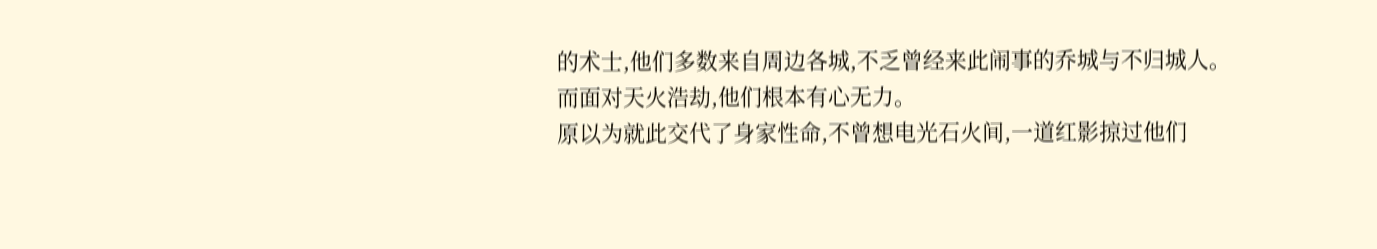的术士,他们多数来自周边各城,不乏曾经来此闹事的乔城与不归城人。
而面对天火浩劫,他们根本有心无力。
原以为就此交代了身家性命,不曾想电光石火间,一道红影掠过他们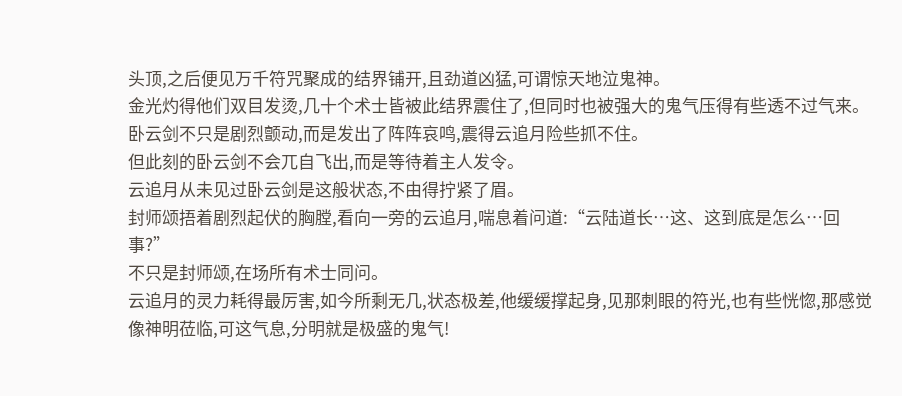头顶,之后便见万千符咒聚成的结界铺开,且劲道凶猛,可谓惊天地泣鬼神。
金光灼得他们双目发烫,几十个术士皆被此结界震住了,但同时也被强大的鬼气压得有些透不过气来。
卧云剑不只是剧烈颤动,而是发出了阵阵哀鸣,震得云追月险些抓不住。
但此刻的卧云剑不会兀自飞出,而是等待着主人发令。
云追月从未见过卧云剑是这般状态,不由得拧紧了眉。
封师颂捂着剧烈起伏的胸膛,看向一旁的云追月,喘息着问道:“云陆道长…这、这到底是怎么…回事?”
不只是封师颂,在场所有术士同问。
云追月的灵力耗得最厉害,如今所剩无几,状态极差,他缓缓撑起身,见那刺眼的符光,也有些恍惚,那感觉像神明莅临,可这气息,分明就是极盛的鬼气!